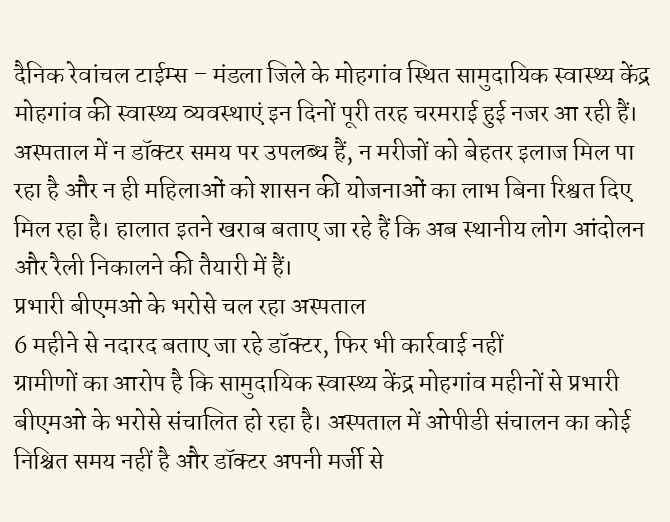दैनिक रेवांचल टाईम्स – मंडला जिले के मोहगांव स्थित सामुदायिक स्वास्थ्य केंद्र मोहगांव की स्वास्थ्य व्यवस्थाएं इन दिनों पूरी तरह चरमराई हुई नजर आ रही हैं। अस्पताल में न डॉक्टर समय पर उपलब्ध हैं, न मरीजों को बेहतर इलाज मिल पा रहा है और न ही महिलाओं को शासन की योजनाओं का लाभ बिना रिश्वत दिए मिल रहा है। हालात इतने खराब बताए जा रहे हैं कि अब स्थानीय लोग आंदोलन और रैली निकालने की तैयारी में हैं।
प्रभारी बीएमओ के भरोसे चल रहा अस्पताल
6 महीने से नदारद बताए जा रहे डॉक्टर, फिर भी कार्रवाई नहीं
ग्रामीणों का आरोप है कि सामुदायिक स्वास्थ्य केंद्र मोहगांव महीनों से प्रभारी बीएमओ के भरोसे संचालित हो रहा है। अस्पताल में ओपीडी संचालन का कोई निश्चित समय नहीं है और डॉक्टर अपनी मर्जी से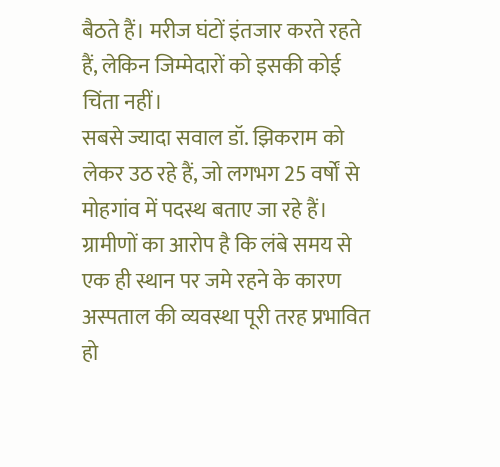बैठते हैं। मरीज घंटों इंतजार करते रहते हैं, लेकिन जिम्मेदारों को इसकी कोई चिंता नहीं।
सबसे ज्यादा सवाल डॉ. झिकराम को लेकर उठ रहे हैं, जो लगभग 25 वर्षों से मोहगांव में पदस्थ बताए जा रहे हैं। ग्रामीणों का आरोप है कि लंबे समय से एक ही स्थान पर जमे रहने के कारण अस्पताल की व्यवस्था पूरी तरह प्रभावित हो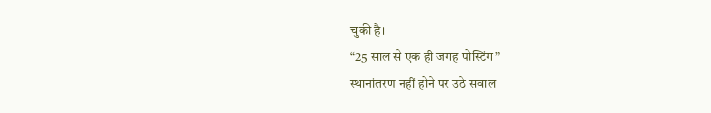चुकी है।
“25 साल से एक ही जगह पोस्टिंग”
स्थानांतरण नहीं होने पर उठे सवाल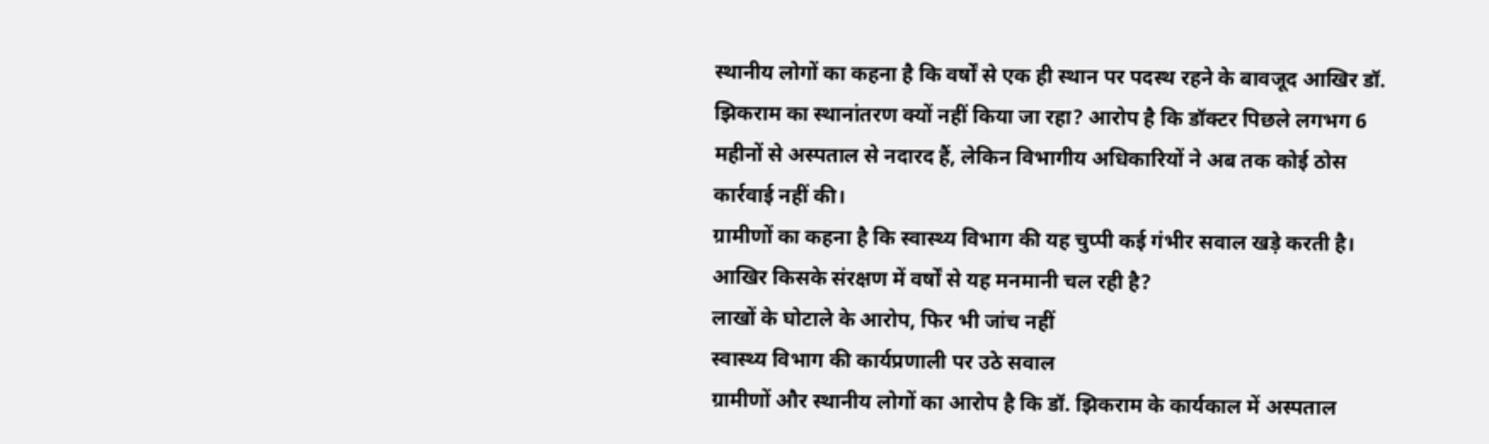स्थानीय लोगों का कहना है कि वर्षों से एक ही स्थान पर पदस्थ रहने के बावजूद आखिर डॉ. झिकराम का स्थानांतरण क्यों नहीं किया जा रहा? आरोप है कि डॉक्टर पिछले लगभग 6 महीनों से अस्पताल से नदारद हैं, लेकिन विभागीय अधिकारियों ने अब तक कोई ठोस कार्रवाई नहीं की।
ग्रामीणों का कहना है कि स्वास्थ्य विभाग की यह चुप्पी कई गंभीर सवाल खड़े करती है। आखिर किसके संरक्षण में वर्षों से यह मनमानी चल रही है?
लाखों के घोटाले के आरोप, फिर भी जांच नहीं
स्वास्थ्य विभाग की कार्यप्रणाली पर उठे सवाल
ग्रामीणों और स्थानीय लोगों का आरोप है कि डॉ. झिकराम के कार्यकाल में अस्पताल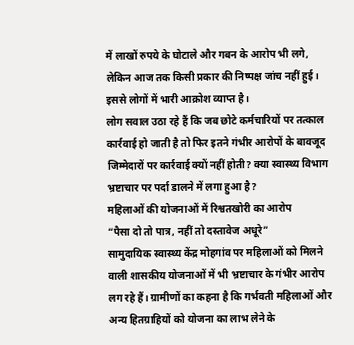में लाखों रुपये के घोटाले और गबन के आरोप भी लगे, लेकिन आज तक किसी प्रकार की निष्पक्ष जांच नहीं हुई। इससे लोगों में भारी आक्रोश व्याप्त है।
लोग सवाल उठा रहे हैं कि जब छोटे कर्मचारियों पर तत्काल कार्रवाई हो जाती है तो फिर इतने गंभीर आरोपों के बावजूद जिम्मेदारों पर कार्रवाई क्यों नहीं होती? क्या स्वास्थ्य विभाग भ्रष्टाचार पर पर्दा डालने में लगा हुआ है?
महिलाओं की योजनाओं में रिश्वतखोरी का आरोप
“पैसा दो तो पात्र, नहीं तो दस्तावेज अधूरे”
सामुदायिक स्वास्थ्य केंद्र मोहगांव पर महिलाओं को मिलने वाली शासकीय योजनाओं में भी भ्रष्टाचार के गंभीर आरोप लग रहे हैं। ग्रामीणों का कहना है कि गर्भवती महिलाओं और अन्य हितग्राहियों को योजना का लाभ लेने के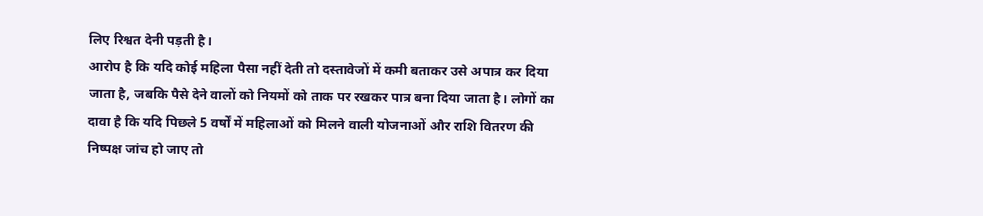लिए रिश्वत देनी पड़ती है।
आरोप है कि यदि कोई महिला पैसा नहीं देती तो दस्तावेजों में कमी बताकर उसे अपात्र कर दिया जाता है, जबकि पैसे देने वालों को नियमों को ताक पर रखकर पात्र बना दिया जाता है। लोगों का दावा है कि यदि पिछले 5 वर्षों में महिलाओं को मिलने वाली योजनाओं और राशि वितरण की निष्पक्ष जांच हो जाए तो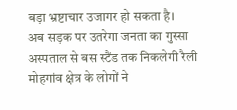बड़ा भ्रष्टाचार उजागर हो सकता है।
अब सड़क पर उतरेगा जनता का गुस्सा
अस्पताल से बस स्टैंड तक निकलेगी रैली
मोहगांव क्षेत्र के लोगों ने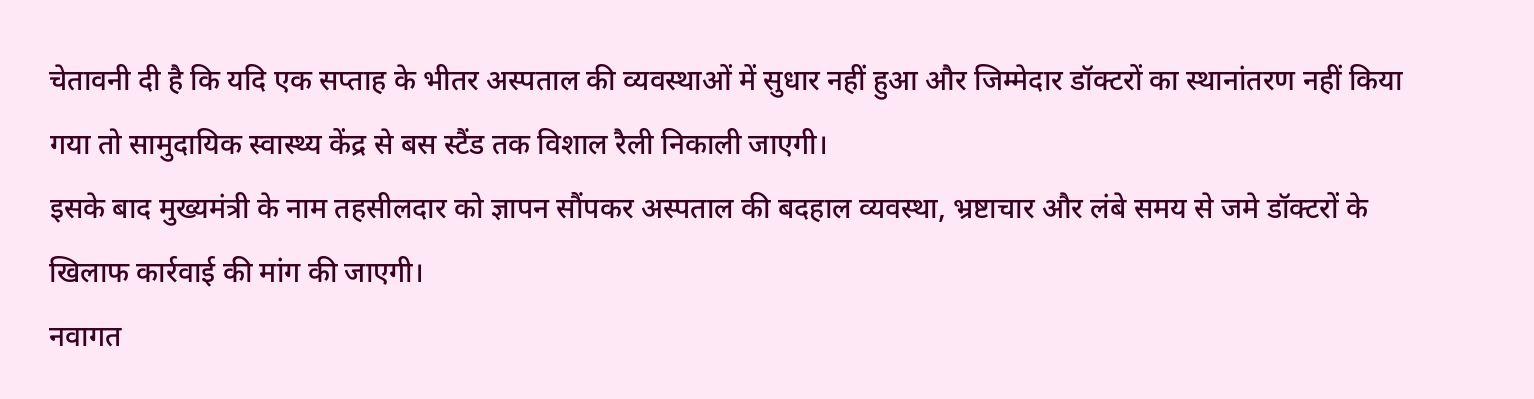चेतावनी दी है कि यदि एक सप्ताह के भीतर अस्पताल की व्यवस्थाओं में सुधार नहीं हुआ और जिम्मेदार डॉक्टरों का स्थानांतरण नहीं किया गया तो सामुदायिक स्वास्थ्य केंद्र से बस स्टैंड तक विशाल रैली निकाली जाएगी।
इसके बाद मुख्यमंत्री के नाम तहसीलदार को ज्ञापन सौंपकर अस्पताल की बदहाल व्यवस्था, भ्रष्टाचार और लंबे समय से जमे डॉक्टरों के खिलाफ कार्रवाई की मांग की जाएगी।
नवागत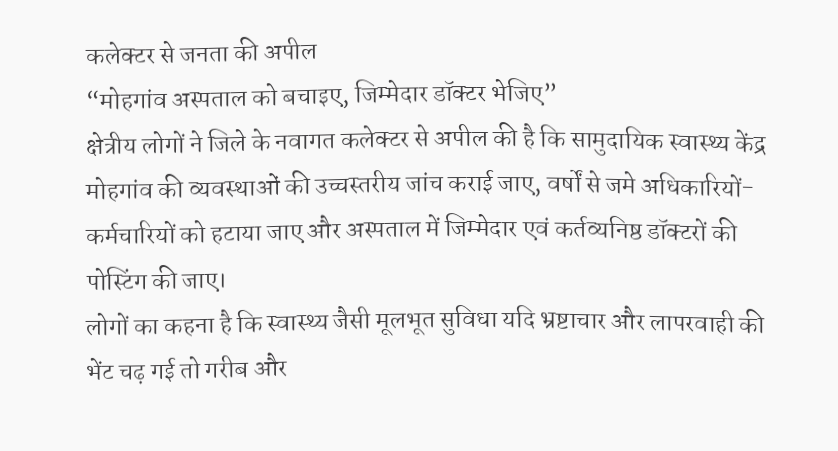कलेक्टर से जनता की अपील
“मोहगांव अस्पताल को बचाइए, जिम्मेदार डॉक्टर भेजिए”
क्षेत्रीय लोगों ने जिले के नवागत कलेक्टर से अपील की है कि सामुदायिक स्वास्थ्य केंद्र मोहगांव की व्यवस्थाओं की उच्चस्तरीय जांच कराई जाए, वर्षों से जमे अधिकारियों-कर्मचारियों को हटाया जाए और अस्पताल में जिम्मेदार एवं कर्तव्यनिष्ठ डॉक्टरों की पोस्टिंग की जाए।
लोगों का कहना है कि स्वास्थ्य जैसी मूलभूत सुविधा यदि भ्रष्टाचार और लापरवाही की भेंट चढ़ गई तो गरीब और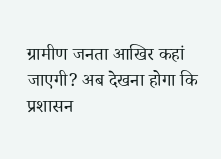ग्रामीण जनता आखिर कहां जाएगी? अब देखना होगा कि प्रशासन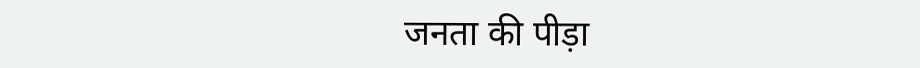जनता की पीड़ा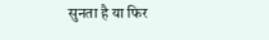सुनता है या फिर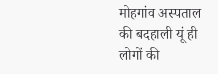मोहगांव अस्पताल की बदहाली यूं ही लोगों की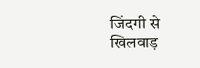जिंदगी से खिलवाड़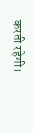करती रहेगी।